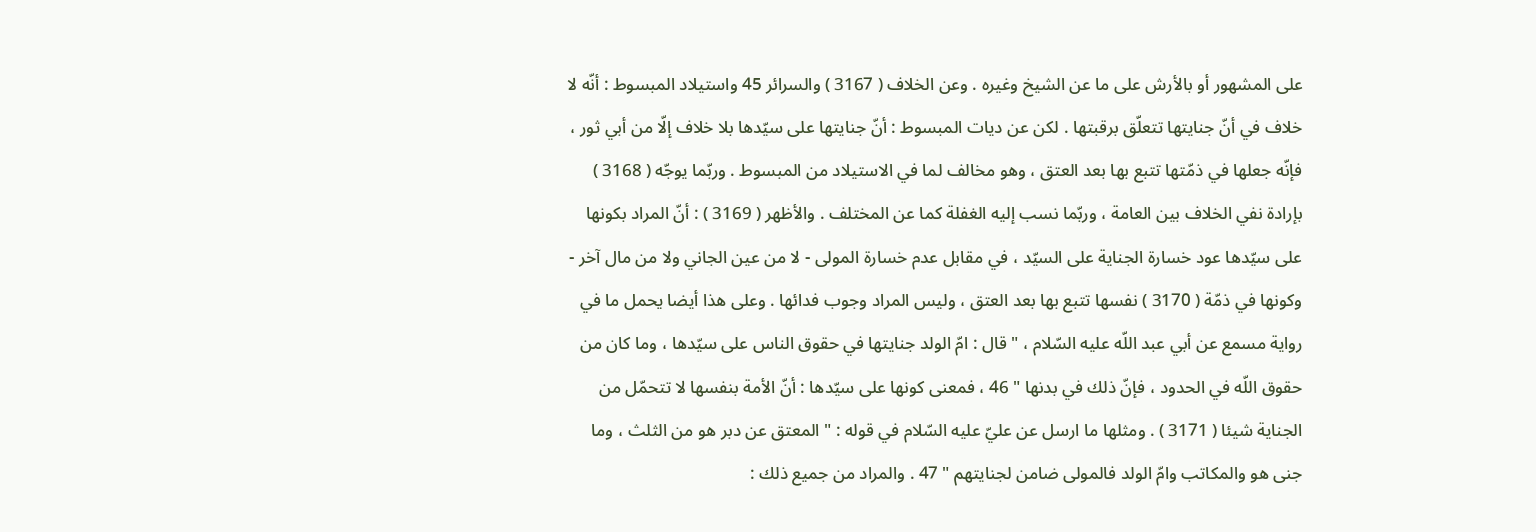على المشهور أو بالأرش على ما عن الشيخ وغيره . وعن الخلاف ( 3167 ) والسرائر 45 واستيلاد المبسوط : أنّه لا خلاف في أنّ جنايتها تتعلّق برقبتها . لكن عن ديات المبسوط : أنّ جنايتها على سيّدها بلا خلاف إلّا من أبي ثور ، فإنّه جعلها في ذمّتها تتبع بها بعد العتق ، وهو مخالف لما في الاستيلاد من المبسوط . وربّما يوجّه ( 3168 ) بإرادة نفي الخلاف بين العامة ، وربّما نسب إليه الغفلة كما عن المختلف . والأظهر ( 3169 ) : أنّ المراد بكونها على سيّدها عود خسارة الجناية على السيّد ، في مقابل عدم خسارة المولى - لا من عين الجاني ولا من مال آخر - وكونها في ذمّة ( 3170 ) نفسها تتبع بها بعد العتق ، وليس المراد وجوب فدائها . وعلى هذا أيضا يحمل ما في رواية مسمع عن أبي عبد اللّه عليه السّلام ، " قال : امّ الولد جنايتها في حقوق الناس على سيّدها ، وما كان من حقوق اللّه في الحدود ، فإنّ ذلك في بدنها " 46 ، فمعنى كونها على سيّدها : أنّ الأمة بنفسها لا تتحمّل من الجناية شيئا ( 3171 ) . ومثلها ما ارسل عن عليّ عليه السّلام في قوله : " المعتق عن دبر هو من الثلث ، وما جنى هو والمكاتب وامّ الولد فالمولى ضامن لجنايتهم " 47 . والمراد من جميع ذلك :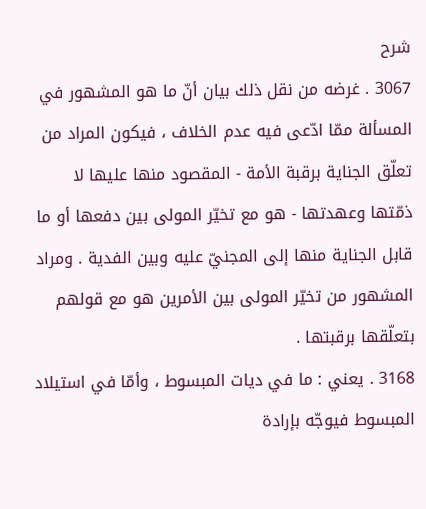شرح
3067 . غرضه من نقل ذلك بيان أنّ ما هو المشهور في المسألة ممّا ادّعى فيه عدم الخلاف ، فيكون المراد من تعلّق الجناية برقبة الأمة - المقصود منها عليها لا ذمّتها وعهدتها - هو مع تخيّر المولى بين دفعها أو ما قابل الجناية منها إلى المجنيّ عليه وبين الفدية . ومراد المشهور من تخيّر المولى بين الأمرين هو مع قولهم بتعلّقها برقبتها .
3168 . يعني : ما في ديات المبسوط ، وأمّا في استيلاد المبسوط فيوجّه بإرادة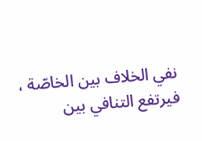نفي الخلاف بين الخاصّة ، فيرتفع التنافي بين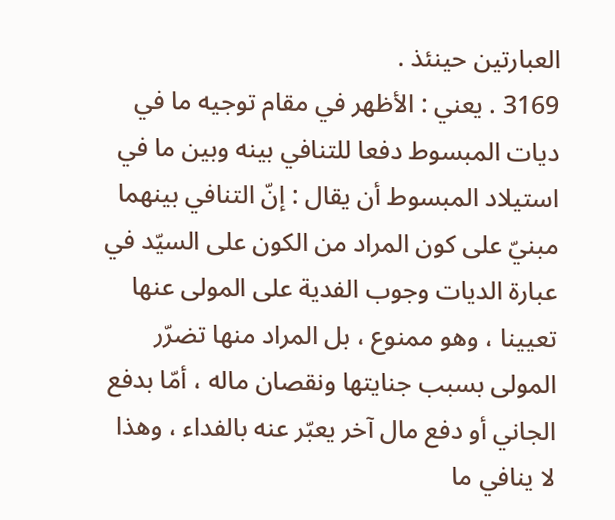العبارتين حينئذ .
3169 . يعني : الأظهر في مقام توجيه ما في ديات المبسوط دفعا للتنافي بينه وبين ما في استيلاد المبسوط أن يقال : إنّ التنافي بينهما مبنيّ على كون المراد من الكون على السيّد في عبارة الديات وجوب الفدية على المولى عنها تعيينا ، وهو ممنوع ، بل المراد منها تضرّر المولى بسبب جنايتها ونقصان ماله ، أمّا بدفع الجاني أو دفع مال آخر يعبّر عنه بالفداء ، وهذا لا ينافي ما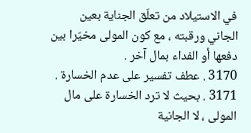في الاستيلاد من تعلّق الجناية بعين الجاني ورقبته ، مع كون المولى مخيّرا بين دفعها أو الفداء بمال آخر .
3170 . عطف تفسير على عدم الخسارة .
3171 . بحيث لا ترد الخسارة على مال المولى ، لا الجانية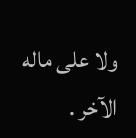ولا على ماله الآخر .